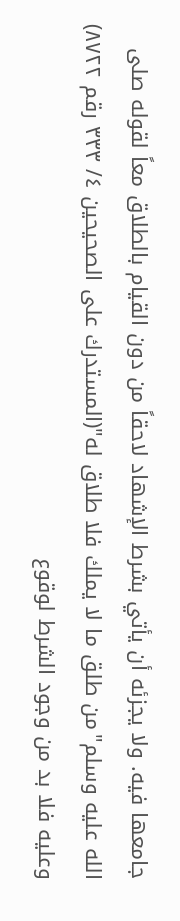جامعها فيه. ولا يجزئه أن يأتي بشرط الإشهاد لاحقاً من دون القيام بالطلاق معاً لقوله صلى الله عليه وسلم"من طلق ما لا يملك فلا طلاق له"(المستدرك على الصحيحين ٤/ ٣٣٣ رقم ٨٧٢٢) وعليه فلا بد من وجود الشرط لوقوع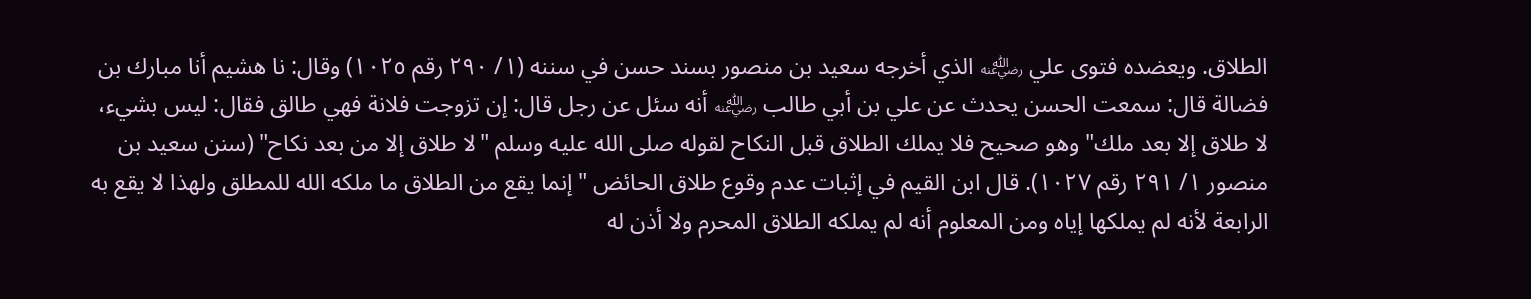الطلاق. ويعضده فتوى علي ﵁ الذي أخرجه سعيد بن منصور بسند حسن في سننه (١/ ٢٩٠ رقم ١٠٢٥) وقال: نا هشيم أنا مبارك بن فضالة قال: سمعت الحسن يحدث عن علي بن أبي طالب ﵁ أنه سئل عن رجل قال: إن تزوجت فلانة فهي طالق فقال: ليس بشيء، لا طلاق إلا بعد ملك" وهو صحيح فلا يملك الطلاق قبل النكاح لقوله صلى الله عليه وسلم "لا طلاق إلا من بعد نكاح" (سنن سعيد بن منصور ١/ ٢٩١ رقم ١٠٢٧). قال ابن القيم في إثبات عدم وقوع طلاق الحائض "إنما يقع من الطلاق ما ملكه الله للمطلق ولهذا لا يقع به الرابعة لأنه لم يملكها إياه ومن المعلوم أنه لم يملكه الطلاق المحرم ولا أذن له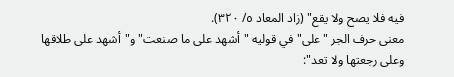فيه فلا يصح ولا يقع" (زاد المعاد ٥/ ٣٢٠).
معنى حرف الجر "على" في قوليه "أشهد على ما صنعت" و"أشهد على طلاقها وعلى رجعتها ولا تعد":